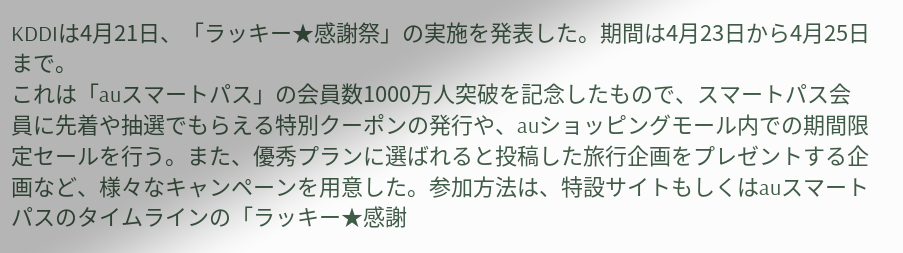KDDIは4月21日、「ラッキー★感謝祭」の実施を発表した。期間は4月23日から4月25日まで。
これは「auスマートパス」の会員数1000万人突破を記念したもので、スマートパス会員に先着や抽選でもらえる特別クーポンの発行や、auショッピングモール内での期間限定セールを行う。また、優秀プランに選ばれると投稿した旅行企画をプレゼントする企画など、様々なキャンペーンを用意した。参加方法は、特設サイトもしくはauスマートパスのタイムラインの「ラッキー★感謝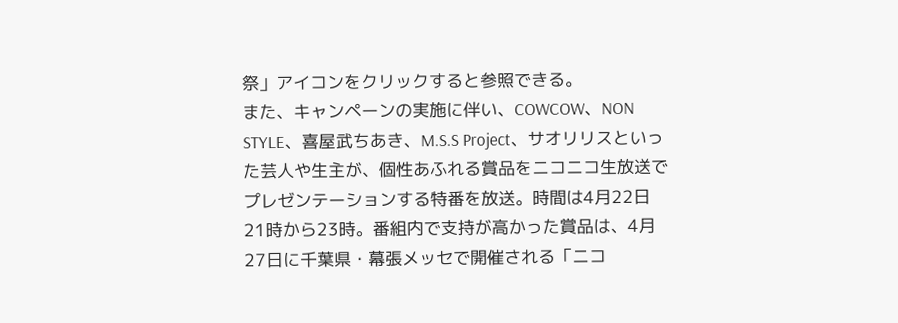祭」アイコンをクリックすると参照できる。
また、キャンペーンの実施に伴い、COWCOW、NON STYLE、喜屋武ちあき、M.S.S Project、サオリリスといった芸人や生主が、個性あふれる賞品をニコニコ生放送でプレゼンテーションする特番を放送。時間は4月22日21時から23時。番組内で支持が高かった賞品は、4月27日に千葉県・幕張メッセで開催される「ニコ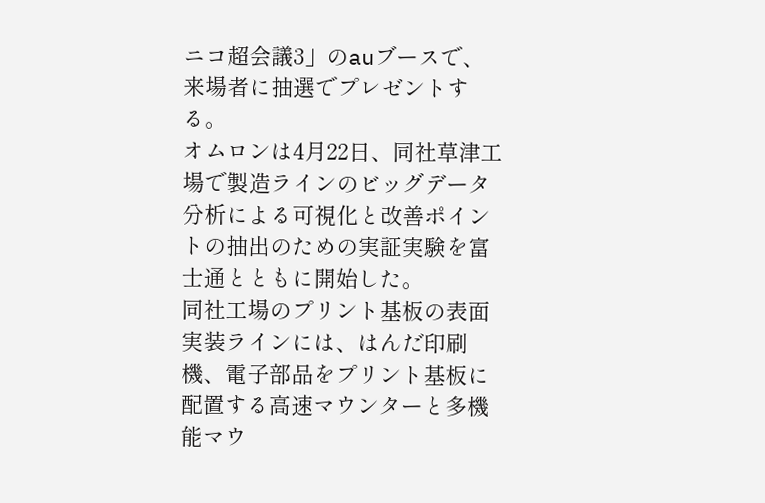ニコ超会議3」のauブースで、来場者に抽選でプレゼントする。
オムロンは4月22日、同社草津工場で製造ラインのビッグデータ分析による可視化と改善ポイントの抽出のための実証実験を富士通とともに開始した。
同社工場のプリント基板の表面実装ラインには、はんだ印刷機、電子部品をプリント基板に配置する高速マウンターと多機能マウ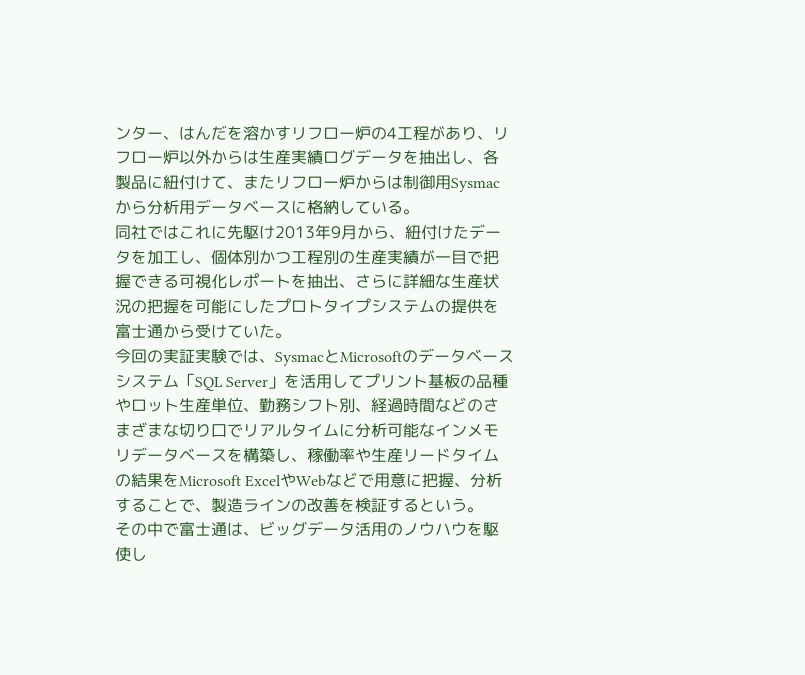ンター、はんだを溶かすリフロー炉の4工程があり、リフロー炉以外からは生産実績ログデータを抽出し、各製品に紐付けて、またリフロー炉からは制御用Sysmacから分析用データベースに格納している。
同社ではこれに先駆け2013年9月から、紐付けたデータを加工し、個体別かつ工程別の生産実績が一目で把握できる可視化レポートを抽出、さらに詳細な生産状況の把握を可能にしたプロトタイプシステムの提供を富士通から受けていた。
今回の実証実験では、SysmacとMicrosoftのデータベースシステム「SQL Server」を活用してプリント基板の品種やロット生産単位、勤務シフト別、経過時間などのさまざまな切り口でリアルタイムに分析可能なインメモリデータベースを構築し、稼働率や生産リードタイムの結果をMicrosoft ExcelやWebなどで用意に把握、分析することで、製造ラインの改善を検証するという。
その中で富士通は、ビッグデータ活用のノウハウを駆使し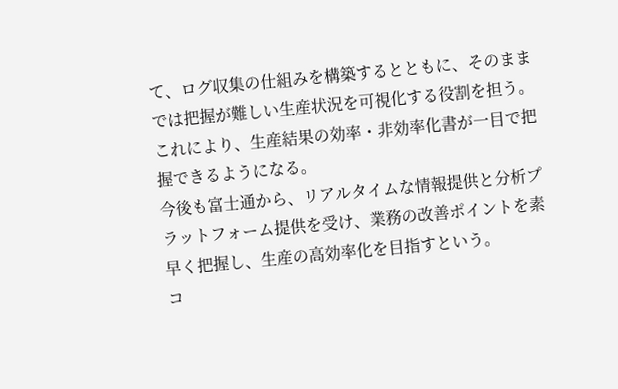て、ログ収集の仕組みを構築するとともに、そのままでは把握が難しい生産状況を可視化する役割を担う。これにより、生産結果の効率・非効率化書が一目で把握できるようになる。
今後も富士通から、リアルタイムな情報提供と分析プラットフォーム提供を受け、業務の改善ポイントを素早く把握し、生産の高効率化を目指すという。
コ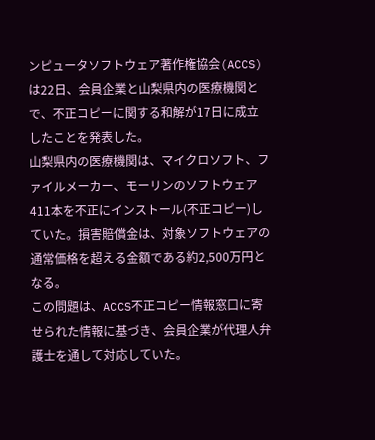ンピュータソフトウェア著作権協会(ACCS)は22日、会員企業と山梨県内の医療機関とで、不正コピーに関する和解が17日に成立したことを発表した。
山梨県内の医療機関は、マイクロソフト、ファイルメーカー、モーリンのソフトウェア411本を不正にインストール(不正コピー)していた。損害賠償金は、対象ソフトウェアの通常価格を超える金額である約2,500万円となる。
この問題は、ACCS不正コピー情報窓口に寄せられた情報に基づき、会員企業が代理人弁護士を通して対応していた。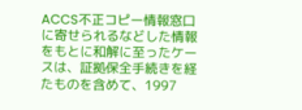ACCS不正コピー情報窓口に寄せられるなどした情報をもとに和解に至ったケースは、証拠保全手続きを経たものを含めて、1997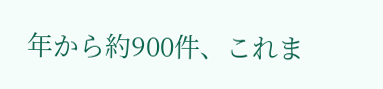年から約900件、これま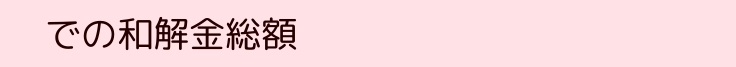での和解金総額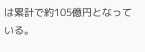は累計で約105億円となっている。